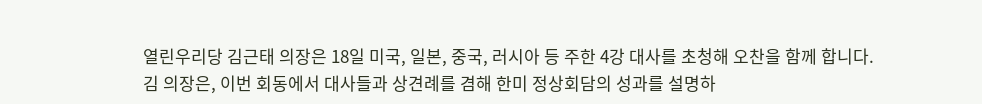열린우리당 김근태 의장은 18일 미국, 일본, 중국, 러시아 등 주한 4강 대사를 초청해 오찬을 함께 합니다.
김 의장은, 이번 회동에서 대사들과 상견례를 겸해 한미 정상회담의 성과를 설명하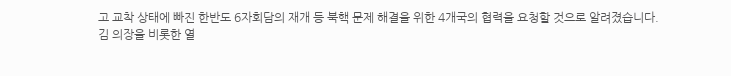고 교착 상태에 빠진 한반도 6자회담의 재개 등 북핵 문제 해결을 위한 4개국의 협력을 요청할 것으로 알려졌습니다.
김 의장을 비롯한 열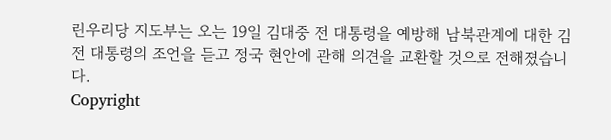린우리당 지도부는 오는 19일 김대중 전 대통령을 예방해 남북관계에 대한 김 전 대통령의 조언을 듣고 정국 현안에 관해 의견을 교환할 것으로 전해졌습니다.
Copyright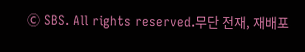Ⓒ SBS. All rights reserved.무단 전재, 재배포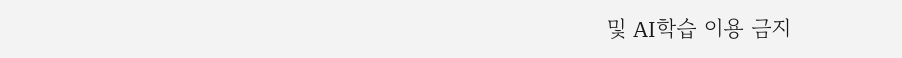및 AI학습 이용 금지